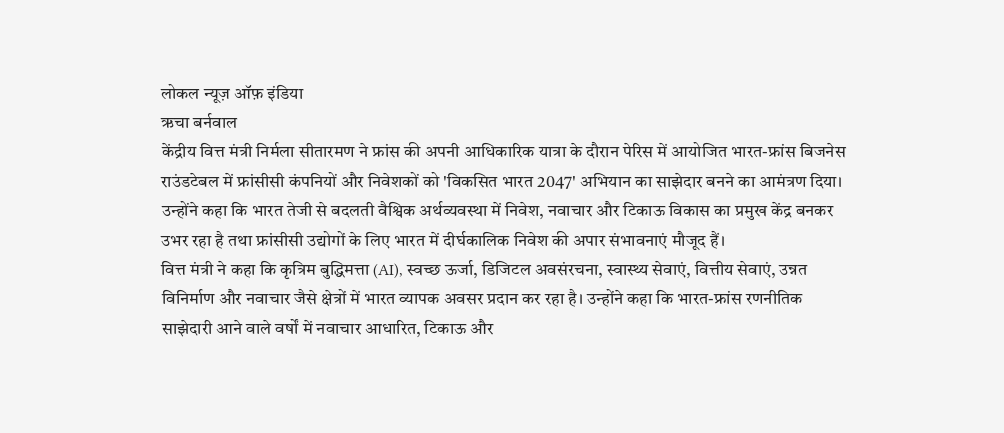लोकल न्यूज़ ऑफ़ इंडिया
ऋचा बर्नवाल
केंद्रीय वित्त मंत्री निर्मला सीतारमण ने फ्रांस की अपनी आधिकारिक यात्रा के दौरान पेरिस में आयोजित भारत-फ्रांस बिजनेस राउंडटेबल में फ्रांसीसी कंपनियों और निवेशकों को 'विकसित भारत 2047' अभियान का साझेदार बनने का आमंत्रण दिया। उन्होंने कहा कि भारत तेजी से बदलती वैश्विक अर्थव्यवस्था में निवेश, नवाचार और टिकाऊ विकास का प्रमुख केंद्र बनकर उभर रहा है तथा फ्रांसीसी उद्योगों के लिए भारत में दीर्घकालिक निवेश की अपार संभावनाएं मौजूद हैं।
वित्त मंत्री ने कहा कि कृत्रिम बुद्धिमत्ता (AI), स्वच्छ ऊर्जा, डिजिटल अवसंरचना, स्वास्थ्य सेवाएं, वित्तीय सेवाएं, उन्नत विनिर्माण और नवाचार जैसे क्षेत्रों में भारत व्यापक अवसर प्रदान कर रहा है। उन्होंने कहा कि भारत-फ्रांस रणनीतिक साझेदारी आने वाले वर्षों में नवाचार आधारित, टिकाऊ और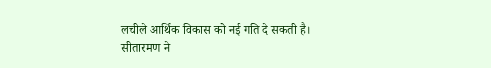लचीले आर्थिक विकास को नई गति दे सकती है।
सीतारमण ने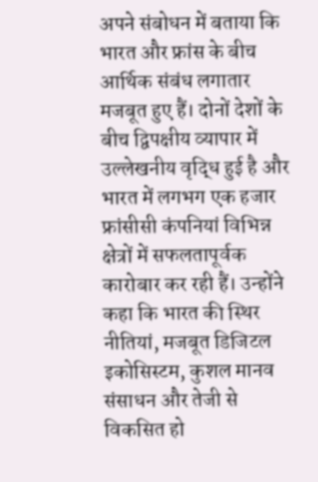अपने संबोधन में बताया कि भारत और फ्रांस के बीच आर्थिक संबंध लगातार मजबूत हुए हैं। दोनों देशों के बीच द्विपक्षीय व्यापार में उल्लेखनीय वृद्धि हुई है और भारत में लगभग एक हजार फ्रांसीसी कंपनियां विभिन्न क्षेत्रों में सफलतापूर्वक कारोबार कर रही हैं। उन्होंने कहा कि भारत की स्थिर नीतियां, मजबूत डिजिटल इकोसिस्टम, कुशल मानव संसाधन और तेजी से विकसित हो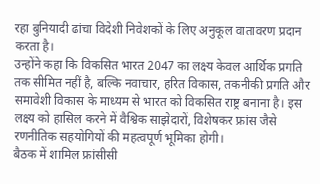रहा बुनियादी ढांचा विदेशी निवेशकों के लिए अनुकूल वातावरण प्रदान करता है।
उन्होंने कहा कि विकसित भारत 2047 का लक्ष्य केवल आर्थिक प्रगति तक सीमित नहीं है, बल्कि नवाचार, हरित विकास, तकनीकी प्रगति और समावेशी विकास के माध्यम से भारत को विकसित राष्ट्र बनाना है। इस लक्ष्य को हासिल करने में वैश्विक साझेदारों, विशेषकर फ्रांस जैसे रणनीतिक सहयोगियों की महत्वपूर्ण भूमिका होगी।
बैठक में शामिल फ्रांसीसी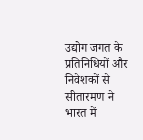उद्योग जगत के प्रतिनिधियों और निवेशकों से सीतारमण ने भारत में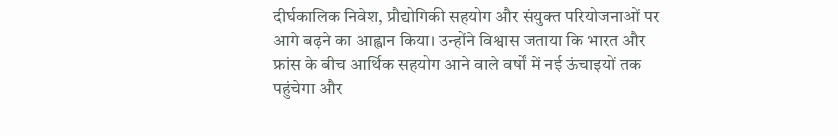दीर्घकालिक निवेश, प्रौद्योगिकी सहयोग और संयुक्त परियोजनाओं पर आगे बढ़ने का आह्वान किया। उन्होंने विश्वास जताया कि भारत और फ्रांस के बीच आर्थिक सहयोग आने वाले वर्षों में नई ऊंचाइयों तक पहुंचेगा और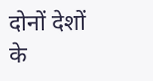दोनों देशों के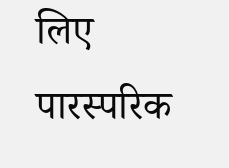लिए पारस्परिक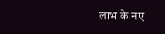लाभ के नए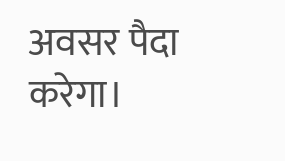अवसर पैदा करेगा।